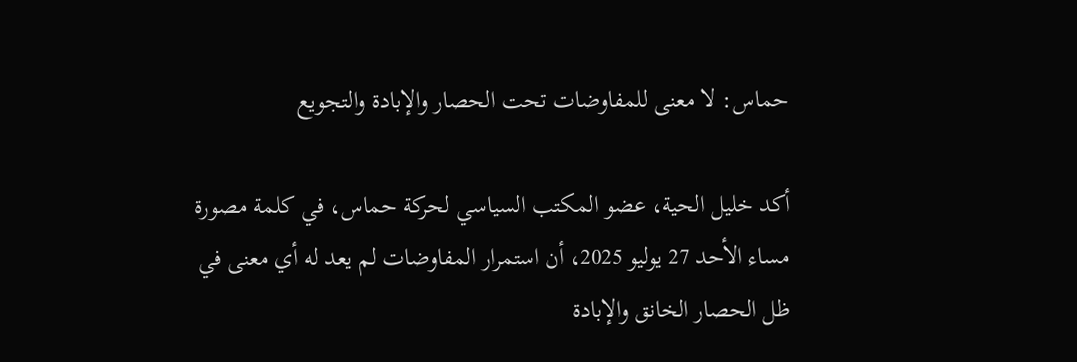حماس: لا معنى للمفاوضات تحت الحصار والإبادة والتجويع

أكد خليل الحية، عضو المكتب السياسي لحركة حماس، في كلمة مصورة مساء الأحد 27 يوليو 2025، أن استمرار المفاوضات لم يعد له أي معنى في ظل الحصار الخانق والإبادة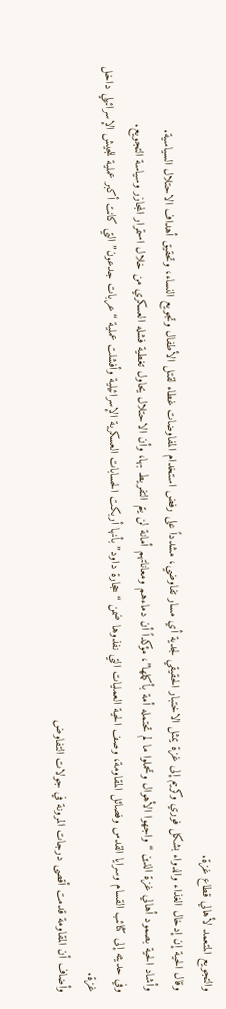والتجويع المتعمد لأهالي قطاع غزة.
وقال الحية إن إدخال الغذاء والدواء بشكل فوري وكريم إلى غزة يمثل الاختبار الحقيقي لجدية أي مسار تفاوضي، مشدداً على رفض استخدام المفاوضات غطاء لقتل الأطفال وتجويع النساء، وتحقيق أهداف الاحتلال السياسية.
وأشاد الحية بصمود أهالي غزة الذين “واجهوا الأهوال وتحملوا ما لم تحتمله أمة بأكملها”، مؤكداً أن دماءهم ومعاناتهم أمانة لن يتم التفريط بها، وأن الاحتلال يحاول تغطية فشله العسكري من خلال استمرار المجازر وسياسة التجويع.
وفي حديثه إلى كتائب القسام وسرايا القدس وفصائل المقاومة، وصف الحية العمليات التي نفذوها ضمن “حجارة داود” بأنها أربكت الحسابات العسكرية الإسرائيلية وأفشلت عملية “عربات جدعون” التي كانت أكبر عملية للجيش الإسرائيلي داخل غزة.
وأضاف أن المقاومة قدمت أقصى درجات المرونة في جولات التفاوض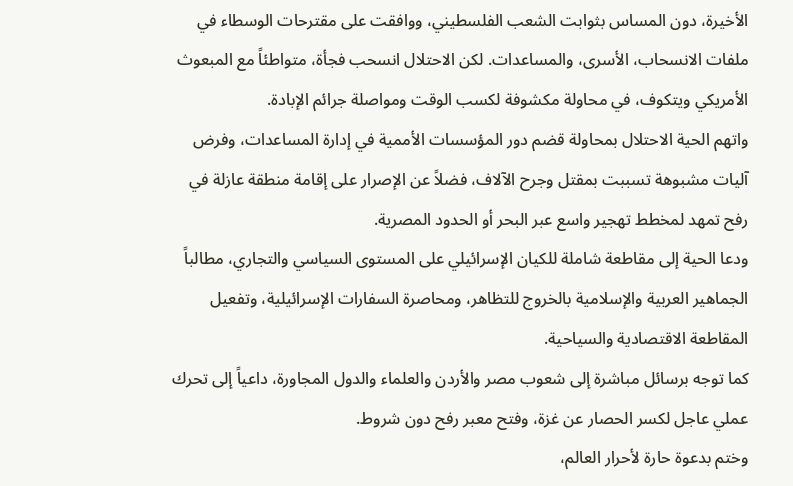الأخيرة، دون المساس بثوابت الشعب الفلسطيني، ووافقت على مقترحات الوسطاء في ملفات الانسحاب، الأسرى، والمساعدات. لكن الاحتلال انسحب فجأة، متواطئاً مع المبعوث الأمريكي ويتكوف، في محاولة مكشوفة لكسب الوقت ومواصلة جرائم الإبادة.
واتهم الحية الاحتلال بمحاولة قضم دور المؤسسات الأممية في إدارة المساعدات، وفرض آليات مشبوهة تسببت بمقتل وجرح الآلاف، فضلاً عن الإصرار على إقامة منطقة عازلة في رفح تمهد لمخطط تهجير واسع عبر البحر أو الحدود المصرية.
ودعا الحية إلى مقاطعة شاملة للكيان الإسرائيلي على المستوى السياسي والتجاري، مطالباً الجماهير العربية والإسلامية بالخروج للتظاهر، ومحاصرة السفارات الإسرائيلية، وتفعيل المقاطعة الاقتصادية والسياحية.
كما توجه برسائل مباشرة إلى شعوب مصر والأردن والعلماء والدول المجاورة، داعياً إلى تحرك عملي عاجل لكسر الحصار عن غزة، وفتح معبر رفح دون شروط.
وختم بدعوة حارة لأحرار العالم،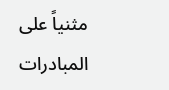مثنياً على المبادرات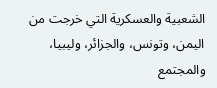الشعبية والعسكرية التي خرجت من اليمن، وتونس، والجزائر، وليبيا، والمجتمع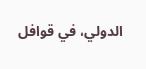الدولي، في قوافل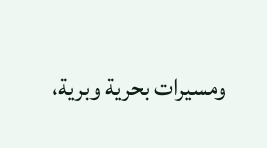ومسيرات بحرية وبرية،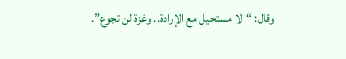وقال: “لا مستحيل مع الإرادة.. وغزة لن تجوع”.